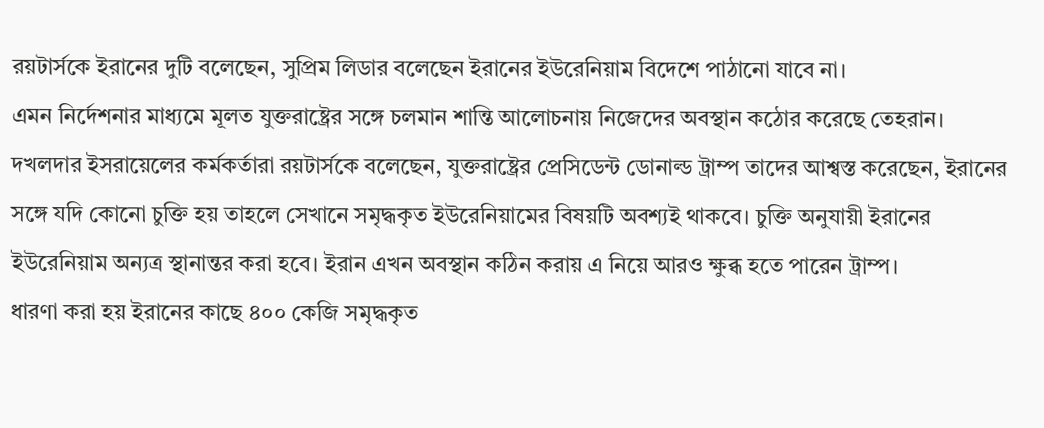রয়টার্সকে ইরানের দুটি বলেছেন, সুপ্রিম লিডার বলেছেন ইরানের ইউরেনিয়াম বিদেশে পাঠানো যাবে না।
এমন নির্দেশনার মাধ্যমে মূলত যুক্তরাষ্ট্রের সঙ্গে চলমান শান্তি আলোচনায় নিজেদের অবস্থান কঠোর করেছে তেহরান।
দখলদার ইসরায়েলের কর্মকর্তারা রয়টার্সকে বলেছেন, যুক্তরাষ্ট্রের প্রেসিডেন্ট ডোনাল্ড ট্রাম্প তাদের আশ্বস্ত করেছেন, ইরানের সঙ্গে যদি কোনো চুক্তি হয় তাহলে সেখানে সমৃদ্ধকৃত ইউরেনিয়ামের বিষয়টি অবশ্যই থাকবে। চুক্তি অনুযায়ী ইরানের ইউরেনিয়াম অন্যত্র স্থানান্তর করা হবে। ইরান এখন অবস্থান কঠিন করায় এ নিয়ে আরও ক্ষুব্ধ হতে পারেন ট্রাম্প।
ধারণা করা হয় ইরানের কাছে ৪০০ কেজি সমৃদ্ধকৃত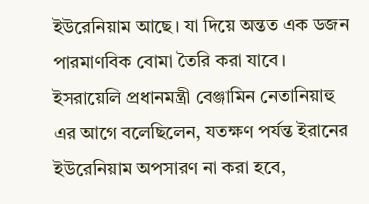ইউরেনিয়াম আছে। যা দিয়ে অন্তত এক ডজন পারমাণবিক বোমা তৈরি করা যাবে।
ইসরায়েলি প্রধানমন্ত্রী বেঞ্জামিন নেতানিয়াহু এর আগে বলেছিলেন, যতক্ষণ পর্যন্ত ইরানের ইউরেনিয়াম অপসারণ না করা হবে,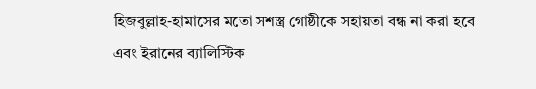হিজবুল্লাহ-হামাসের মতো সশস্ত্র গোষ্ঠীকে সহায়তা বন্ধ না করা হবে এবং ইরানের ব্যালিস্টিক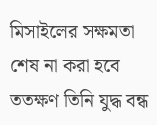মিসাইলের সক্ষমতা শেষ না করা হবে ততক্ষণ তিনি যুদ্ধ বন্ধ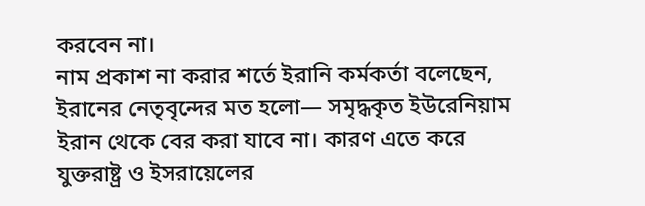করবেন না।
নাম প্রকাশ না করার শর্তে ইরানি কর্মকর্তা বলেছেন, ইরানের নেতৃবৃন্দের মত হলো— সমৃদ্ধকৃত ইউরেনিয়াম ইরান থেকে বের করা যাবে না। কারণ এতে করে যুক্তরাষ্ট্র ও ইসরায়েলের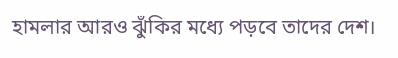হামলার আরও ঝুঁকির মধ্যে পড়বে তাদের দেশ।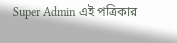Super Admin এই পত্রিকার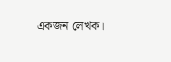একজন লেখক।